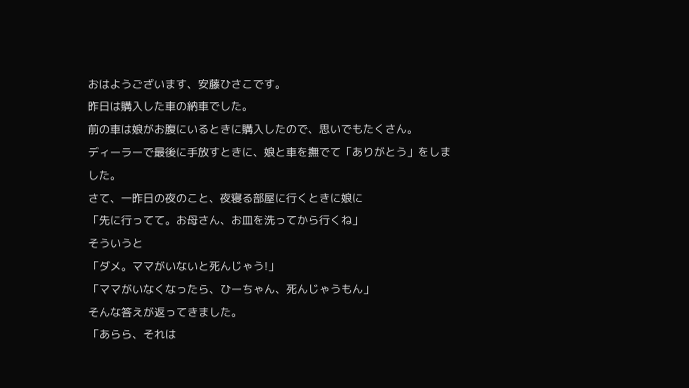おはようございます、安藤ひさこです。
昨日は購入した車の納車でした。
前の車は娘がお腹にいるときに購入したので、思いでもたくさん。
ディーラーで最後に手放すときに、娘と車を撫でて「ありがとう」をしました。
さて、一昨日の夜のこと、夜寝る部屋に行くときに娘に
「先に行ってて。お母さん、お皿を洗ってから行くね」
そういうと
「ダメ。ママがいないと死んじゃう!」
「ママがいなくなったら、ひーちゃん、死んじゃうもん」
そんな答えが返ってきました。
「あらら、それは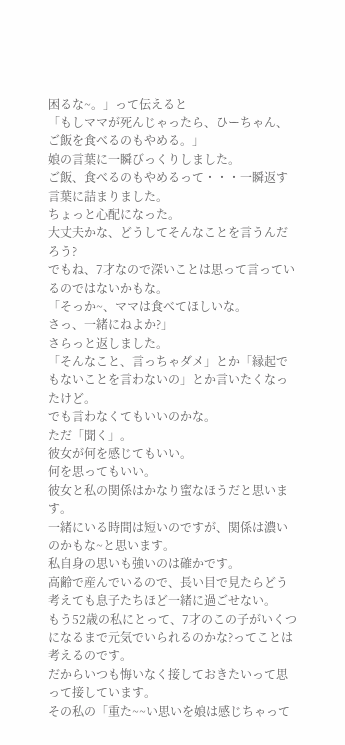困るな~。」って伝えると
「もしママが死んじゃったら、ひーちゃん、ご飯を食べるのもやめる。」
娘の言葉に一瞬びっくりしました。
ご飯、食べるのもやめるって・・・一瞬返す言葉に詰まりました。
ちょっと心配になった。
大丈夫かな、どうしてそんなことを言うんだろう?
でもね、7才なので深いことは思って言っているのではないかもな。
「そっか~、ママは食べてほしいな。
さっ、一緒にねよか?」
さらっと返しました。
「そんなこと、言っちゃダメ」とか「縁起でもないことを言わないの」とか言いたくなったけど。
でも言わなくてもいいのかな。
ただ「聞く」。
彼女が何を感じてもいい。
何を思ってもいい。
彼女と私の関係はかなり蜜なほうだと思います。
一緒にいる時間は短いのですが、関係は濃いのかもな~と思います。
私自身の思いも強いのは確かです。
高齢で産んでいるので、長い目で見たらどう考えても息子たちほど一緒に過ごせない。
もう52歳の私にとって、7才のこの子がいくつになるまで元気でいられるのかな?ってことは考えるのです。
だからいつも悔いなく接しておきたいって思って接しています。
その私の「重た~~い思いを娘は感じちゃって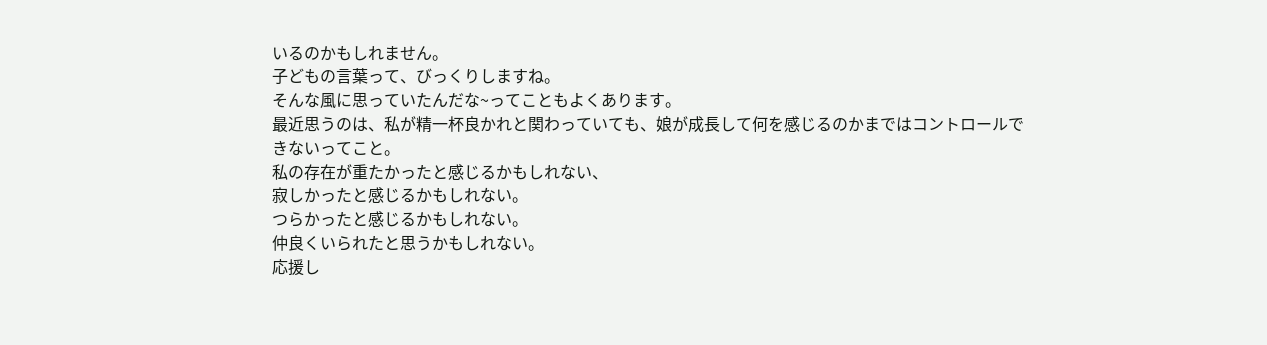いるのかもしれません。
子どもの言葉って、びっくりしますね。
そんな風に思っていたんだな~ってこともよくあります。
最近思うのは、私が精一杯良かれと関わっていても、娘が成長して何を感じるのかまではコントロールできないってこと。
私の存在が重たかったと感じるかもしれない、
寂しかったと感じるかもしれない。
つらかったと感じるかもしれない。
仲良くいられたと思うかもしれない。
応援し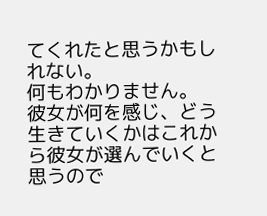てくれたと思うかもしれない。
何もわかりません。
彼女が何を感じ、どう生きていくかはこれから彼女が選んでいくと思うので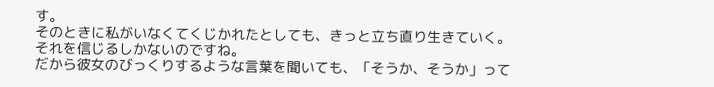す。
そのときに私がいなくてくじかれたとしても、きっと立ち直り生きていく。
それを信じるしかないのですね。
だから彼女のびっくりするような言葉を聞いても、「そうか、そうか」って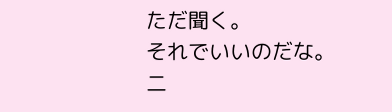ただ聞く。
それでいいのだな。
二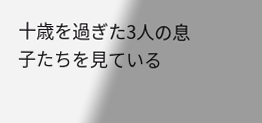十歳を過ぎた3人の息子たちを見ている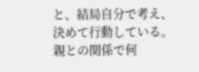と、結局自分で考え、決めて行動している。
親との関係で何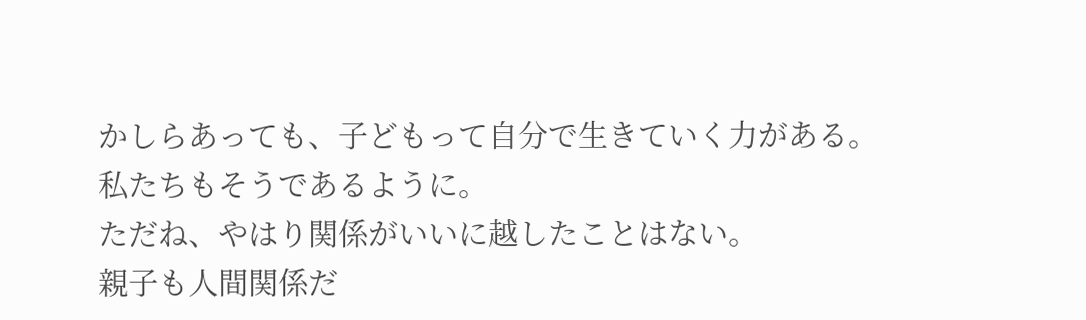かしらあっても、子どもって自分で生きていく力がある。
私たちもそうであるように。
ただね、やはり関係がいいに越したことはない。
親子も人間関係だ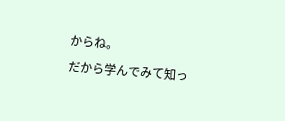からね。
だから学んでみて知っ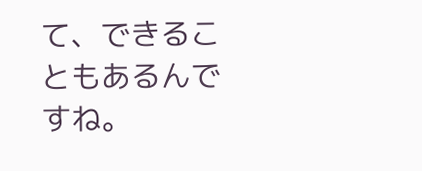て、できることもあるんですね。